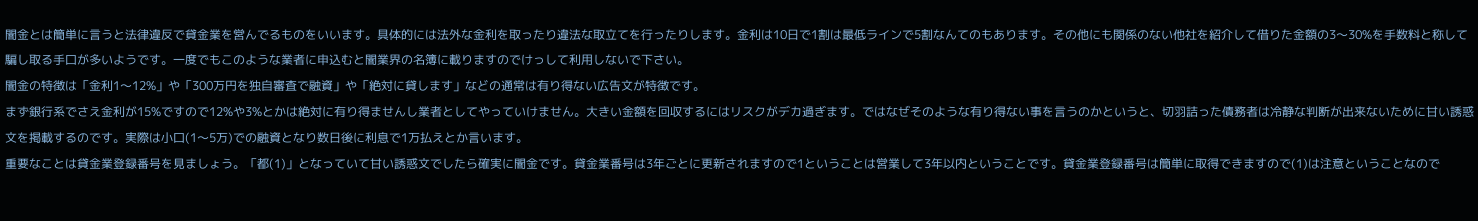闇金とは簡単に言うと法律違反で貸金業を営んでるものをいいます。具体的には法外な金利を取ったり違法な取立てを行ったりします。金利は10日で1割は最低ラインで5割なんてのもあります。その他にも関係のない他社を紹介して借りた金額の3〜30%を手数料と称して騙し取る手口が多いようです。一度でもこのような業者に申込むと闇業界の名簿に載りますのでけっして利用しないで下さい。
闇金の特徴は「金利1〜12%」や「300万円を独自審査で融資」や「絶対に貸します」などの通常は有り得ない広告文が特徴です。
まず銀行系でさえ金利が15%ですので12%や3%とかは絶対に有り得ませんし業者としてやっていけません。大きい金額を回収するにはリスクがデカ過ぎます。ではなぜそのような有り得ない事を言うのかというと、切羽詰った債務者は冷静な判断が出来ないために甘い誘惑文を掲載するのです。実際は小口(1〜5万)での融資となり数日後に利息で1万払えとか言います。
重要なことは貸金業登録番号を見ましょう。「都(1)」となっていて甘い誘惑文でしたら確実に闇金です。貸金業番号は3年ごとに更新されますので1ということは営業して3年以内ということです。貸金業登録番号は簡単に取得できますので(1)は注意ということなので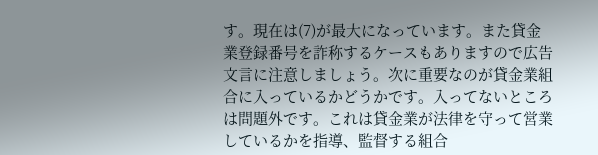す。現在は(7)が最大になっています。また貸金業登録番号を詐称するケースもありますので広告文言に注意しましょう。次に重要なのが貸金業組合に入っているかどうかです。入ってないところは問題外です。これは貸金業が法律を守って営業しているかを指導、監督する組合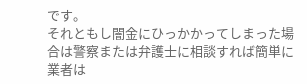です。
それともし闇金にひっかかってしまった場合は警察または弁護士に相談すれば簡単に業者は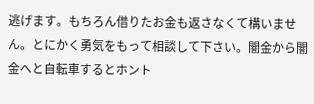逃げます。もちろん借りたお金も返さなくて構いません。とにかく勇気をもって相談して下さい。闇金から闇金へと自転車するとホント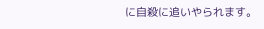に自殺に追いやられます。